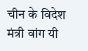चीन के विदेश मंत्री वांग यी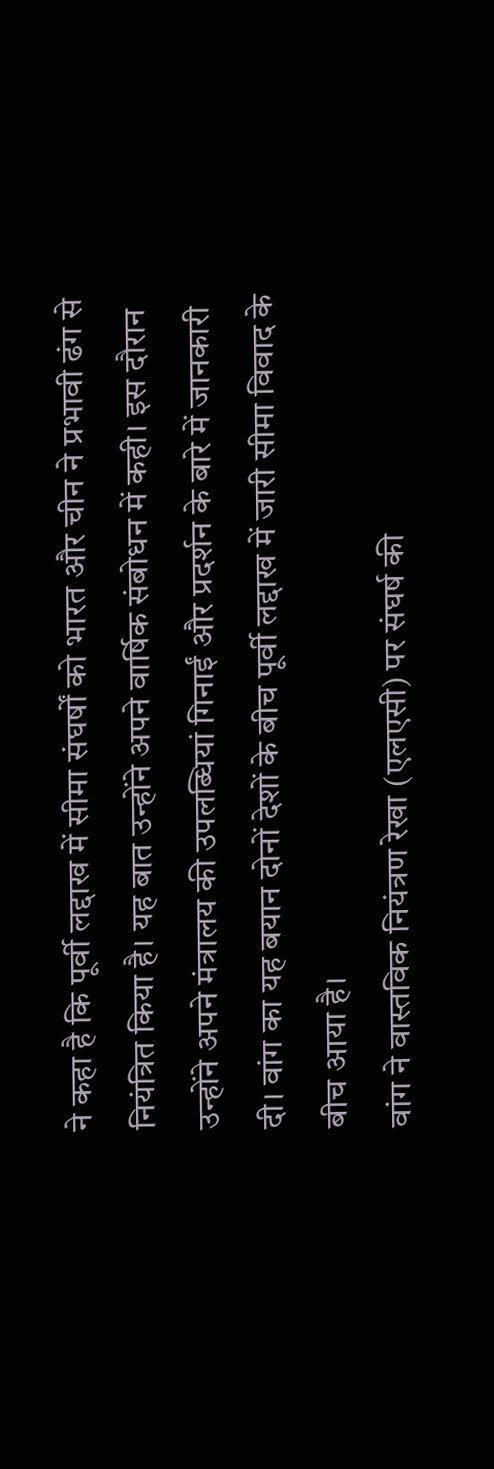ने कहा है कि पूर्वी लद्दाख में सीमा संघर्षों को भारत और चीन ने प्रभावी ढंग से नियंत्रित किया है। यह बात उन्होंने अपने वार्षिक संबोधन में कही। इस दौरान उन्होंने अपने मंत्रालय की उपलब्धियां गिनाईं और प्रदर्शन के बारे में जानकारी दी। वांग का यह बयान दोनों देशों के बीच पूर्वी लद्दाख में जारी सीमा विवाद के बीच आया है।
वांग ने वास्तविक नियंत्रण रेखा (एलएसी) पर संघर्ष की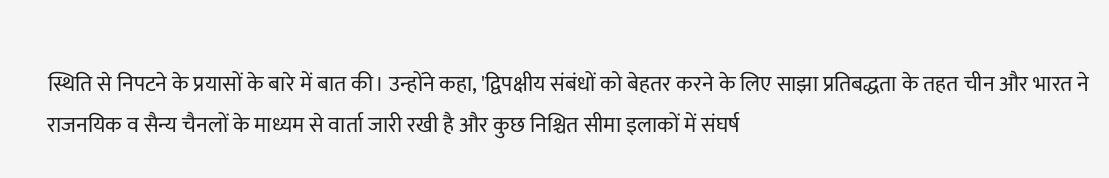स्थिति से निपटने के प्रयासों के बारे में बात की। उन्होंने कहा, 'द्विपक्षीय संबंधों को बेहतर करने के लिए साझा प्रतिबद्धता के तहत चीन और भारत ने राजनयिक व सैन्य चैनलों के माध्यम से वार्ता जारी रखी है और कुछ निश्चित सीमा इलाकों में संघर्ष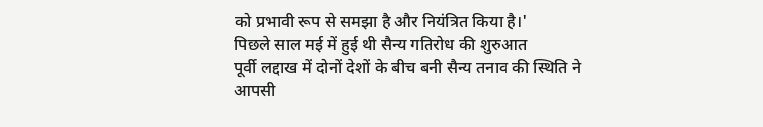को प्रभावी रूप से समझा है और नियंत्रित किया है।'
पिछले साल मई में हुई थी सैन्य गतिरोध की शुरुआत
पूर्वी लद्दाख में दोनों देशों के बीच बनी सैन्य तनाव की स्थिति ने आपसी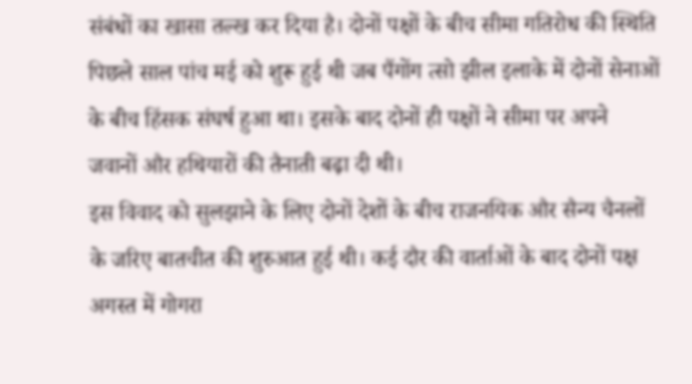संबंधों का खासा तल्ख कर दिया है। दोनों पक्षों के बीच सीमा गतिरोध की स्थिति पिछले साल पांच मई को शुरू हुई थी जब पैंगोंग त्सो झील इलाके में दोनों सेनाओं के बीच हिंसक संघर्ष हुआ था। इसके बाद दोनों ही पक्षों ने सीमा पर अपने जवानों और हथियारों की तैनाती बढ़ा दी थी।
इस विवाद को सुलझाने के लिए दोनों देशों के बीच राजनयिक और सैन्य चैनलों के जरिए बातचीत की शुरुआत हुई थी। कई दौर की वार्ताओं के बाद दोनों पक्ष अगस्त में गोगरा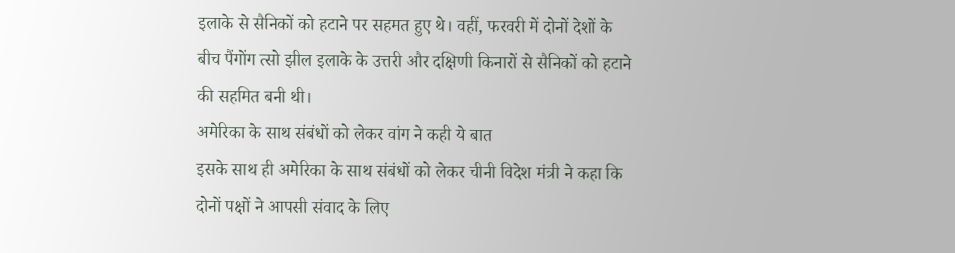इलाके से सैनिकों को हटाने पर सहमत हुए थे। वहीं, फरवरी में दोनों देशों के बीच पैंगोंग त्सो झील इलाके के उत्तरी और दक्षिणी किनारों से सैनिकों को हटाने की सहमित बनी थी।
अमेरिका के साथ संबंधों को लेकर वांग ने कही ये बात
इसके साथ ही अमेरिका के साथ संबंधों को लेकर चीनी विदेश मंत्री ने कहा कि दोनों पक्षों ने आपसी संवाद के लिए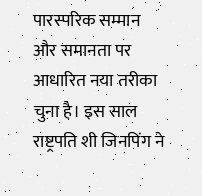पारस्परिक सम्मान और समानता पर आधारित नया तरीका चुना है। इस साल राष्ट्रपति शी जिनपिंग ने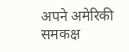अपने अमेरिकी समकक्ष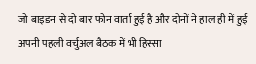जो बाइडन से दो बार फोन वार्ता हुई है और दोनों ने हाल ही में हुई अपनी पहली वर्चुअल बैठक में भी हिस्सा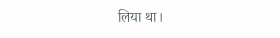लिया था।